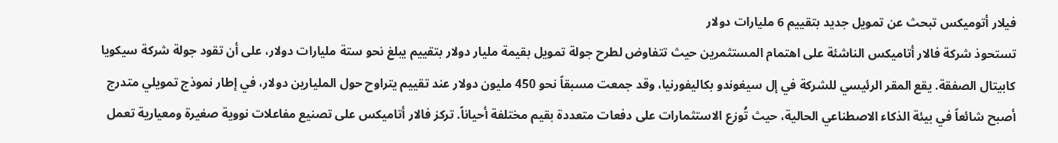فيلار أتوميكس تبحث عن تمويل جديد بتقييم 6 مليارات دولار
تستحوذ شركة فالار أتاميكس الناشئة على اهتمام المستثمرين حيث تتفاوض لطرح جولة تمويل بقيمة مليار دولار بتقييم يبلغ نحو ستة مليارات دولار، على أن تقود جولة شركة سيكويا كابيتال الصفقة. يقع المقر الرئيسي للشركة في إل سيغوندو بكاليفورنيا، وقد جمعت مسبقاً نحو 450 مليون دولار عند تقييم يتراوح حول المليارين دولار، في إطار نموذج تمويلي متدرج أصبح شائعاً في بيئة الذكاء الاصطناعي الحالية، حيث تُوزع الاستثمارات على دفعات متعددة بقيم مختلفة أحياناً. تركز فالار أتاميكس على تصنيع مفاعلات نووية صغيرة ومعيارية تعمل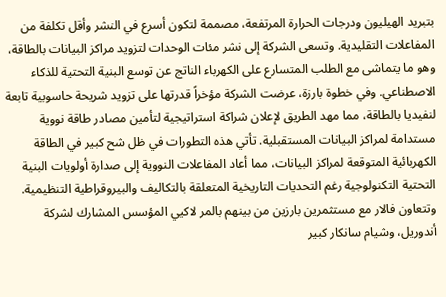بتبريد الهيليون ودرجات الحرارة المرتفعة، مصممة لتكون أسرع في النشر وأقل تكلفة من المفاعلات التقليدية. وتسعى الشركة إلى نشر مئات الوحدات لتزويد مراكز البيانات بالطاقة، وهو ما يتماشى مع الطلب المتسارع على الكهرباء الناتج عن توسع البنية التحتية للذكاء الاصطناعي. وفي خطوة بارزة، عرضت الشركة مؤخراً قدرتها على تزويد شريحة حاسوبية تابعة لنفيديا بالطاقة، مما مهد الطريق لإعلان شراكة استراتيجية لتأمين مصادر طاقة نووية مستدامة لمراكز البيانات المستقبلية. تأتي هذه التطورات في ظل شح كبير في الطاقة الكهربائية المتوقعة لمراكز البيانات، مما أعاد المفاعلات النووية إلى صدارة أولويات البنية التحتية التكنولوجية رغم التحديات التاريخية المتعلقة بالتكاليف والبيروقراطية التنظيمية. وتتعاون فالار مع مستثمرين بارزين من بينهم بالمر لاكيي المؤسس المشارك لشركة أندوريل، وشيام سانكار كبير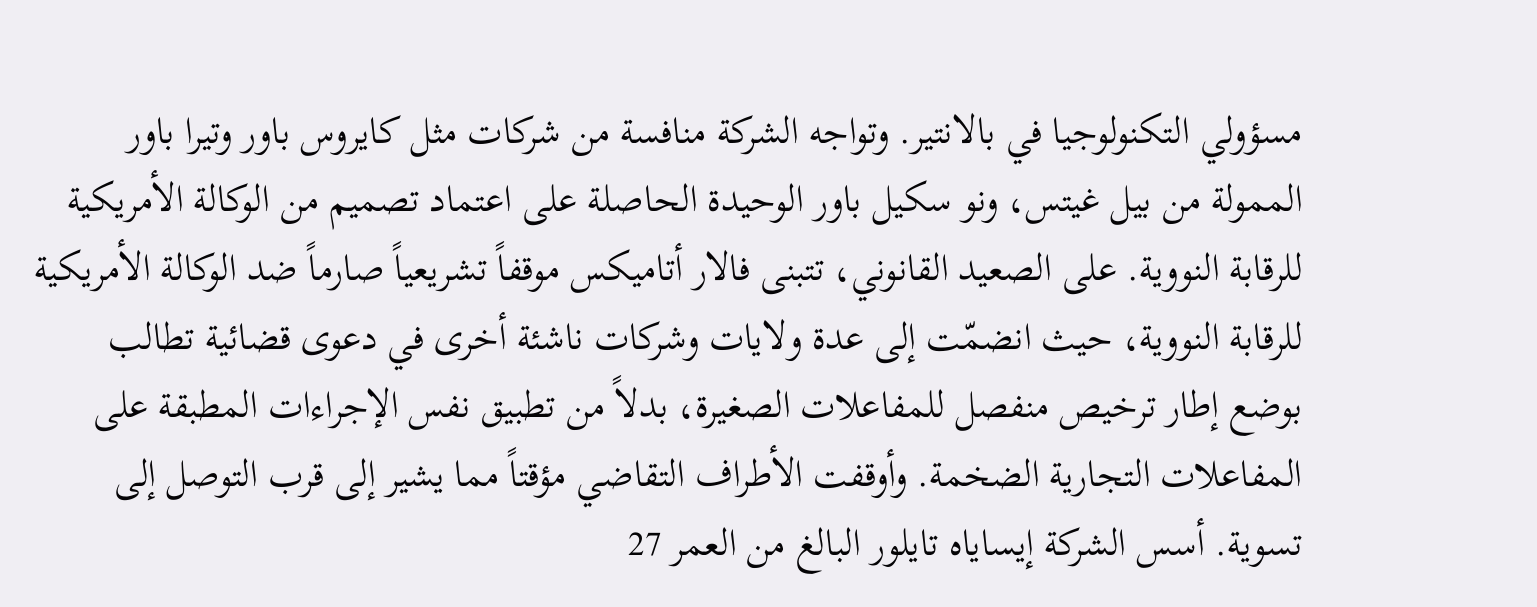مسؤولي التكنولوجيا في بالانتير. وتواجه الشركة منافسة من شركات مثل كايروس باور وتيرا باور الممولة من بيل غيتس، ونو سكيل باور الوحيدة الحاصلة على اعتماد تصميم من الوكالة الأمريكية للرقابة النووية. على الصعيد القانوني، تتبنى فالار أتاميكس موقفاً تشريعياً صارماً ضد الوكالة الأمريكية للرقابة النووية، حيث انضمّت إلى عدة ولايات وشركات ناشئة أخرى في دعوى قضائية تطالب بوضع إطار ترخيص منفصل للمفاعلات الصغيرة، بدلاً من تطبيق نفس الإجراءات المطبقة على المفاعلات التجارية الضخمة. وأوقفت الأطراف التقاضي مؤقتاً مما يشير إلى قرب التوصل إلى تسوية. أسس الشركة إيساياه تايلور البالغ من العمر 27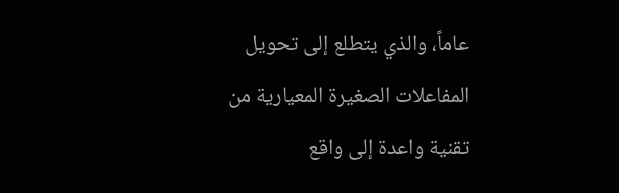عاماً، والذي يتطلع إلى تحويل المفاعلات الصغيرة المعيارية من تقنية واعدة إلى واقع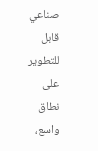صناعي قابل للتطوير على نطاق واسع،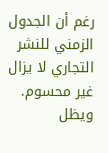رغم أن الجدول الزمني للنشر التجاري لا يزال غير محسوم. ويظل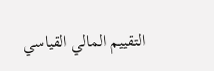التقييم المالي القياسي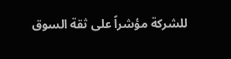للشركة مؤشراً على ثقة السوق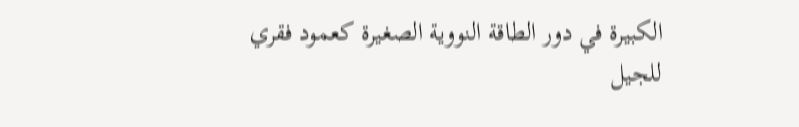الكبيرة في دور الطاقة النووية الصغيرة كعمود فقري للجيل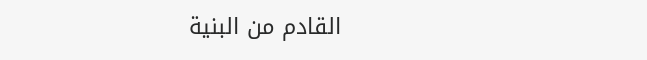القادم من البنية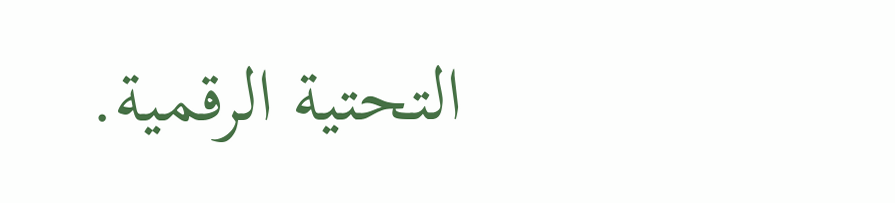التحتية الرقمية.